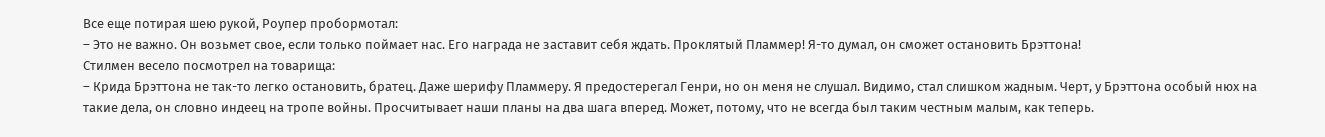Все еще потирая шею рукой, Роупер пробормотал:
– Это не важно. Он возьмет свое, если только поймает нас. Его награда не заставит себя ждать. Проклятый Пламмер! Я-то думал, он сможет остановить Брэттона!
Стилмен весело посмотрел на товарища:
– Крида Брэттона не так-то легко остановить, братец. Даже шерифу Пламмеру. Я предостерегал Генри, но он меня не слушал. Видимо, стал слишком жадным. Черт, у Брэттона особый нюх на такие дела, он словно индеец на тропе войны. Просчитывает наши планы на два шага вперед. Может, потому, что не всегда был таким честным малым, как теперь.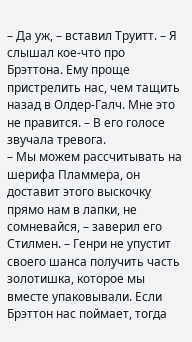– Да уж, – вставил Труитт. – Я слышал кое-что про Брэттона. Ему проще пристрелить нас, чем тащить назад в Олдер-Галч. Мне это не правится. – В его голосе звучала тревога.
– Мы можем рассчитывать на шерифа Пламмера, он доставит этого выскочку прямо нам в лапки, не сомневайся, – заверил его Стилмен. – Генри не упустит своего шанса получить часть золотишка, которое мы вместе упаковывали. Если Брэттон нас поймает, тогда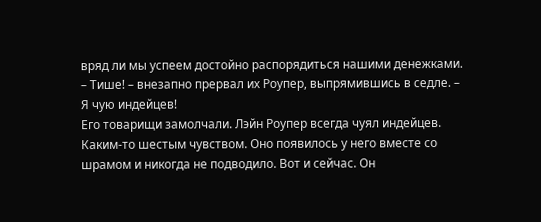вряд ли мы успеем достойно распорядиться нашими денежками.
– Тише! – внезапно прервал их Роупер, выпрямившись в седле. – Я чую индейцев!
Его товарищи замолчали. Лэйн Роупер всегда чуял индейцев. Каким-то шестым чувством. Оно появилось у него вместе со шрамом и никогда не подводило. Вот и сейчас. Он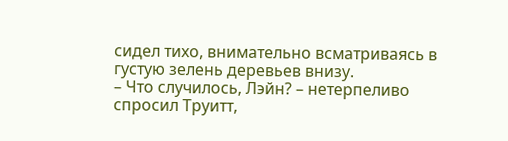сидел тихо, внимательно всматриваясь в густую зелень деревьев внизу.
– Что случилось, Лэйн? – нетерпеливо спросил Труитт,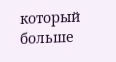который больше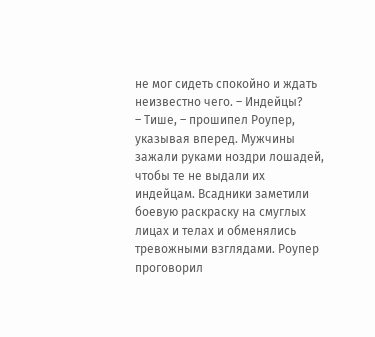не мог сидеть спокойно и ждать неизвестно чего. – Индейцы?
– Тише, – прошипел Роупер, указывая вперед. Мужчины зажали руками ноздри лошадей, чтобы те не выдали их индейцам. Всадники заметили боевую раскраску на смуглых лицах и телах и обменялись тревожными взглядами. Роупер проговорил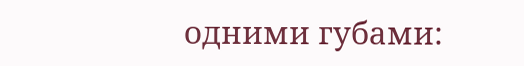одними губами: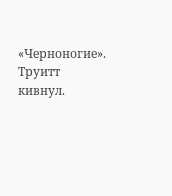«Черноногие». Труитт кивнул.